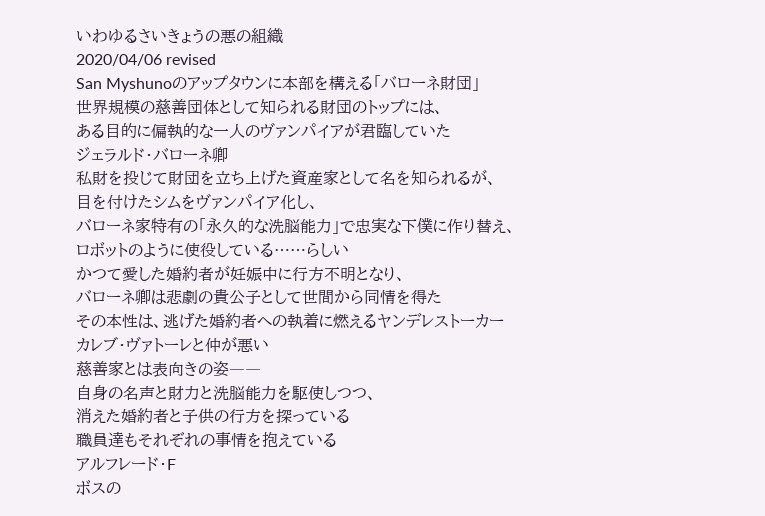いわゆるさいきょうの悪の組織
2020/04/06 revised
San Myshunoのアップタウンに本部を構える「バローネ財団」
世界規模の慈善団体として知られる財団のトップには、
ある目的に偏執的な一人のヴァンパイアが君臨していた
ジェラルド・バローネ卿
私財を投じて財団を立ち上げた資産家として名を知られるが、
目を付けたシムをヴァンパイア化し、
バローネ家特有の「永久的な洗脳能力」で忠実な下僕に作り替え、
ロボットのように使役している……らしい
かつて愛した婚約者が妊娠中に行方不明となり、
バローネ卿は悲劇の貴公子として世間から同情を得た
その本性は、逃げた婚約者への執着に燃えるヤンデレストーカー
カレブ・ヴァトーレと仲が悪い
慈善家とは表向きの姿――
自身の名声と財力と洗脳能力を駆使しつつ、
消えた婚約者と子供の行方を探っている
職員達もそれぞれの事情を抱えている
アルフレード・F
ボスの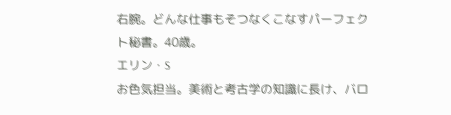右腕。どんな仕事もそつなくこなすパーフェクト秘書。40歳。
エリン・S
お色気担当。美術と考古学の知識に長け、バロ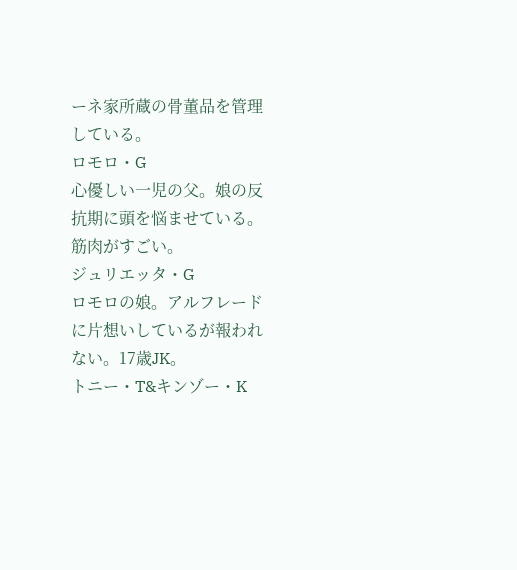ーネ家所蔵の骨董品を管理している。
ロモロ・G
心優しい一児の父。娘の反抗期に頭を悩ませている。筋肉がすごい。
ジュリエッタ・G
ロモロの娘。アルフレードに片想いしているが報われない。17歳JK。
トニー・T&キンゾー・K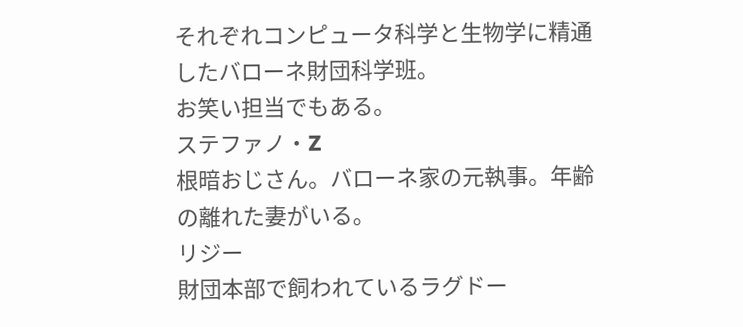それぞれコンピュータ科学と生物学に精通したバローネ財団科学班。
お笑い担当でもある。
ステファノ・Z
根暗おじさん。バローネ家の元執事。年齢の離れた妻がいる。
リジー
財団本部で飼われているラグドー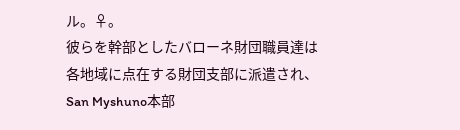ル。♀。
彼らを幹部としたバローネ財団職員達は
各地域に点在する財団支部に派遣され、
San Myshuno本部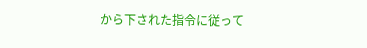から下された指令に従って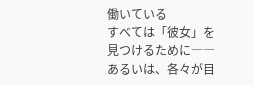働いている
すべては「彼女」を見つけるために――
あるいは、各々が目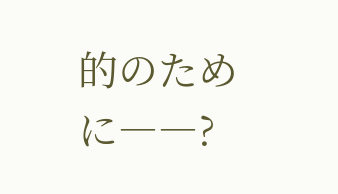的のために――?